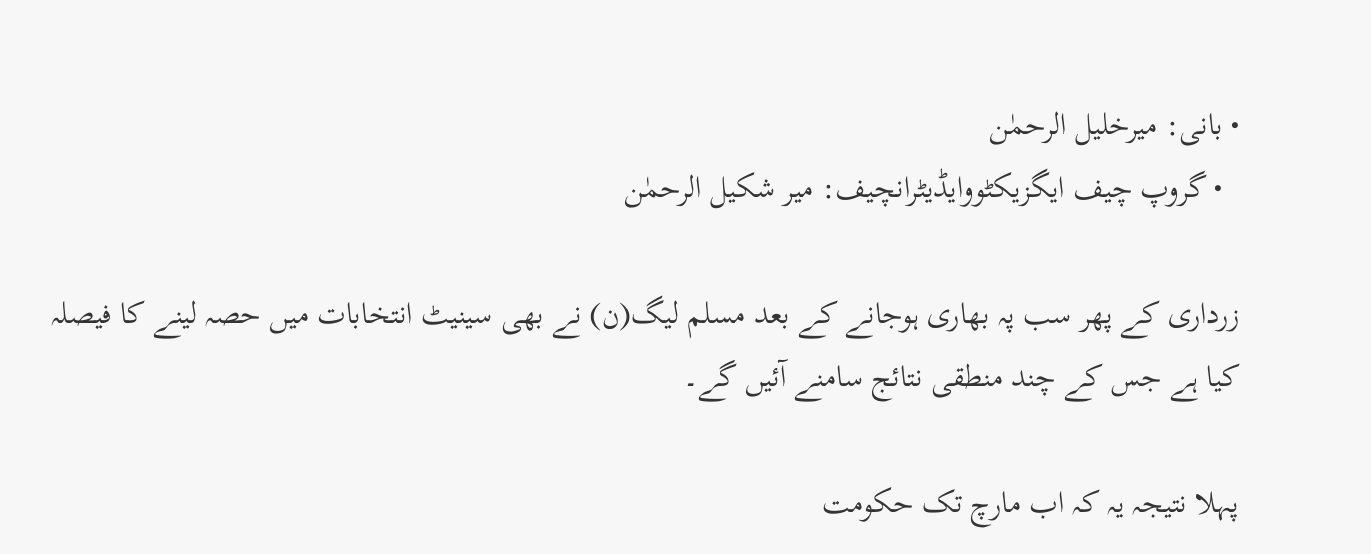• بانی: میرخلیل الرحمٰن
  • گروپ چیف ایگزیکٹووایڈیٹرانچیف: میر شکیل الرحمٰن

زرداری کے پھر سب پہ بھاری ہوجانے کے بعد مسلم لیگ(ن) نے بھی سینیٹ انتخابات میں حصہ لینے کا فیصلہ کیا ہے جس کے چند منطقی نتائج سامنے آئیں گے۔

پہلا نتیجہ یہ کہ اب مارچ تک حکومت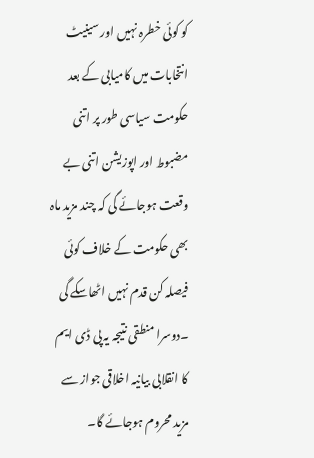کو کوئی خطرہ نہیں اور سینیٹ انتخابات میں کامیابی کے بعد حکومت سیاسی طور پر اتنی مضبوط اور اپوزیشن اتنی بے وقعت ہوجائے گی کہ چند مزید ماہ بھی حکومت کے خلاف کوئی فیصلہ کن قدم نہیں اٹھاسکے گی ۔دوسرا منطقی نتیجہ یہ پی ڈی ایم کا انقلابی بیانیہ اخلاقی جواز سے مزید محروم ہوجائے گا۔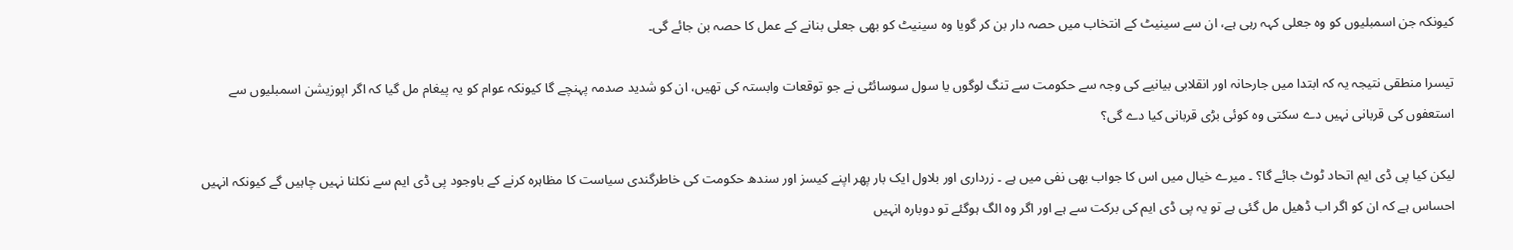کیونکہ جن اسمبلیوں کو وہ جعلی کہہ رہی ہے، ان سے سینیٹ کے انتخاب میں حصہ دار بن کر گویا وہ سینیٹ کو بھی جعلی بنانے کے عمل کا حصہ بن جائے گی۔

تیسرا منطقی نتیجہ یہ کہ ابتدا میں جارحانہ اور انقلابی بیانیے کی وجہ سے حکومت سے تنگ لوگوں یا سول سوسائٹی نے جو توقعات وابستہ کی تھیں، ان کو شدید صدمہ پہنچے گا کیونکہ عوام کو یہ پیغام مل گیا کہ اگر اپوزیشن اسمبلیوں سے استعفوں کی قربانی نہیں دے سکتی وہ کوئی بڑی قربانی کیا دے گی؟

لیکن کیا پی ڈی ایم اتحاد ٹوٹ جائے گا؟ ۔ میرے خیال میں اس کا جواب بھی نفی میں ہے ۔ زرداری اور بلاول ایک بار پھر اپنے کیسز اور سندھ حکومت کی خاطرگندی سیاست کا مظاہرہ کرنے کے باوجود پی ڈی ایم سے نکلنا نہیں چاہیں گے کیونکہ انہیں احساس ہے کہ ان کو اگر اب ڈھیل مل گئی ہے تو یہ پی ڈی ایم کی برکت سے ہے اور اگر وہ الگ ہوگئے تو دوبارہ انہیں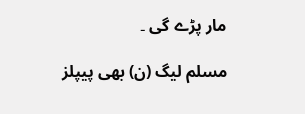مار پڑے گی ۔

مسلم لیگ (ن) بھی پیپلز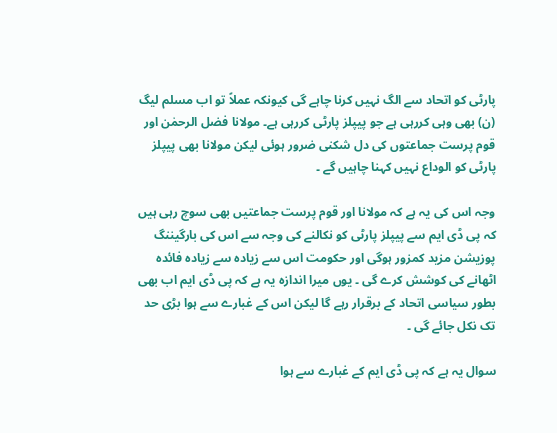پارٹی کو اتحاد سے الگ نہیں کرنا چاہے گی کیونکہ عملاً تو اب مسلم لیگ (ن) بھی وہی کررہی ہے جو پیپلز پارٹی کررہی ہے۔ مولانا فضل الرحمٰن اور قوم پرست جماعتوں کی دل شکنی ضرور ہوئی لیکن مولانا بھی پیپلز پارٹی کو الوداع نہیں کہنا چاہیں گے ۔

وجہ اس کی یہ ہے کہ مولانا اور قوم پرست جماعتیں بھی سوچ رہی ہیں کہ پی ڈی ایم سے پیپلز پارٹی کو نکالنے کی وجہ سے اس کی بارگیننگ پوزیشن مزید کمزور ہوگی اور حکومت اس سے زیادہ سے زیادہ فائدہ اٹھانے کی کوشش کرے گی ۔ یوں میرا اندازہ یہ ہے کہ پی ڈی ایم اب بھی بطور سیاسی اتحاد کے برقرار رہے گا لیکن اس کے غبارے سے ہوا بڑی حد تک نکل جائے گی ۔

سوال یہ ہے کہ پی ڈی ایم کے غبارے سے ہوا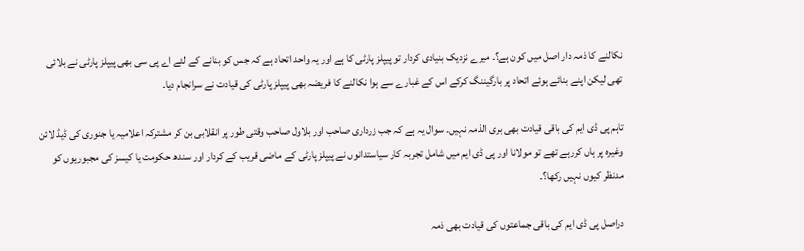نکالنے کا ذمہ دار اصل میں کون ہے؟۔ میرے نزدیک بنیادی کردار تو پیپلز پارٹی کا ہے اور یہ واحد اتحاد ہے کہ جس کو بنانے کے لئے اے پی سی بھی پیپلز پارٹی نے بلائی تھی لیکن اپنے بنائے ہوئے اتحاد پر بارگیننگ کرکے اس کے غبارے سے ہوا نکالنے کا فریضہ بھی پیپلز پارٹی کی قیادت نے سرانجام دیا۔

تاہم پی ڈی ایم کی باقی قیادت بھی بری الذمہ نہیں۔ سوال یہ ہے کہ جب زرداری صاحب اور بلاول صاحب وقتی طور پر انقلابی بن کر مشترکہ اعلامیہ یا جنوری کی ڈیڈ لائن وغیرہ پر ہاں کررہے تھے تو مولانا اور پی ڈی ایم میں شامل تجربہ کار سیاستدانوں نے پیپلز پارٹی کے ماضی قریب کے کردار اور سندھ حکومت یا کیسز کی مجبوریوں کو مدنظر کیوں نہیں رکھا؟۔

دراصل پی ڈی ایم کی باقی جماعتوں کی قیادت بھی ذمہ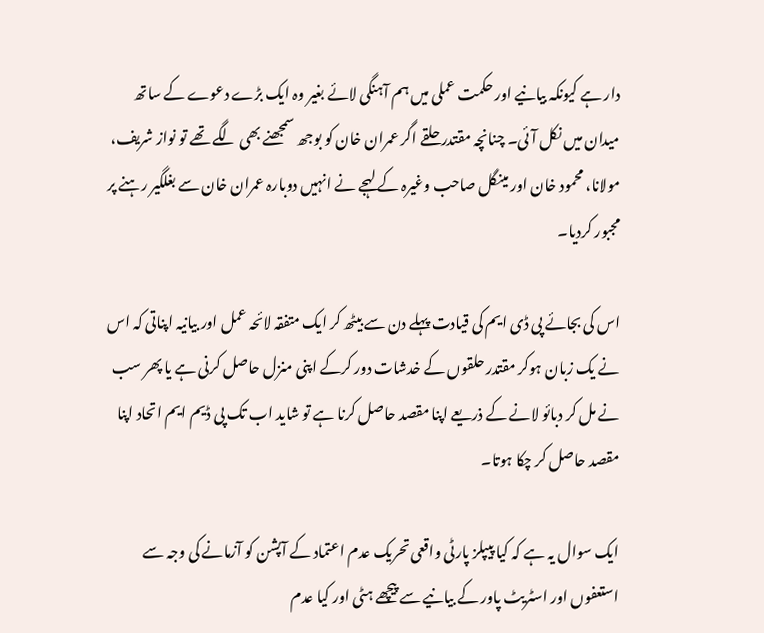دار ہے کیونکہ بیانیے اور حکمت عملی میں ہم آہنگی لائے بغیر وہ ایک بڑے دعوے کے ساتھ میدان میں نکل آئی۔ چنانچہ مقتدر حلقے اگر عمران خان کو بوجھ سمجھنے بھی لگے تھے تو نواز شریف، مولانا، محمود خان اور مینگل صاحب وغیرہ کے لہجے نے انہیں دوبارہ عمران خان سے بغلگیر رہنے پر مجبور کردیا۔

اس کی بجائے پی ڈی ایم کی قیادت پہلے دن سے بیٹھ کر ایک متفقہ لائحہ عمل اور بیانیہ اپناتی کہ اس نے یک زبان ہوکر مقتدر حلقوں کے خدشات دور کرکے اپنی منزل حاصل کرنی ہے یا پھر سب نے مل کر دبائو لانے کے ذریعے اپنا مقصد حاصل کرنا ہے تو شاید اب تک پی ڈیم ایم اتحاد اپنا مقصد حاصل کر چکا ہوتا۔

ایک سوال یہ ہے کہ کیا پیپلز پارٹی واقعی تحریک عدم اعتماد کے آپشن کو آزمانے کی وجہ سے استعفوں اور اسٹریٹ پاور کے بیانیے سے پیچھے ہٹی اور کیا عدم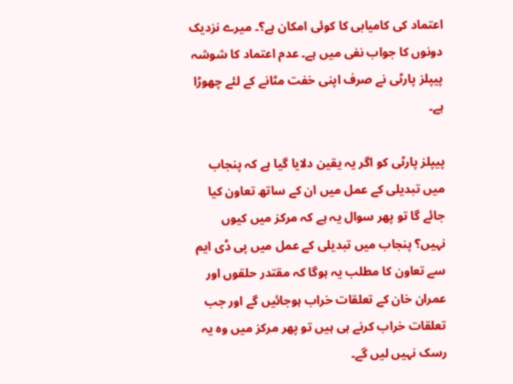اعتماد کی کامیابی کا کوئی امکان ہے؟۔ میرے نزدیک دونوں کا جواب نفی میں ہے۔ عدم اعتماد کا شوشہ پیپلز پارٹی نے صرف اپنی خفت مٹانے کے لئے چھوڑا ہے۔

پیپلز پارٹی کو اگر یہ یقین دلایا گیا ہے کہ پنجاب میں تبدیلی کے عمل میں ان کے ساتھ تعاون کیا جائے گا تو پھر سوال یہ ہے کہ مرکز میں کیوں نہیں؟ پنجاب میں تبدیلی کے عمل میں پی ڈی ایم سے تعاون کا مطلب یہ ہوگا کہ مقتدر حلقوں اور عمران خان کے تعلقات خراب ہوجائیں گے اور جب تعلقات خراب کرنے ہی ہیں تو پھر مرکز میں وہ یہ رسک نہیں لیں گے۔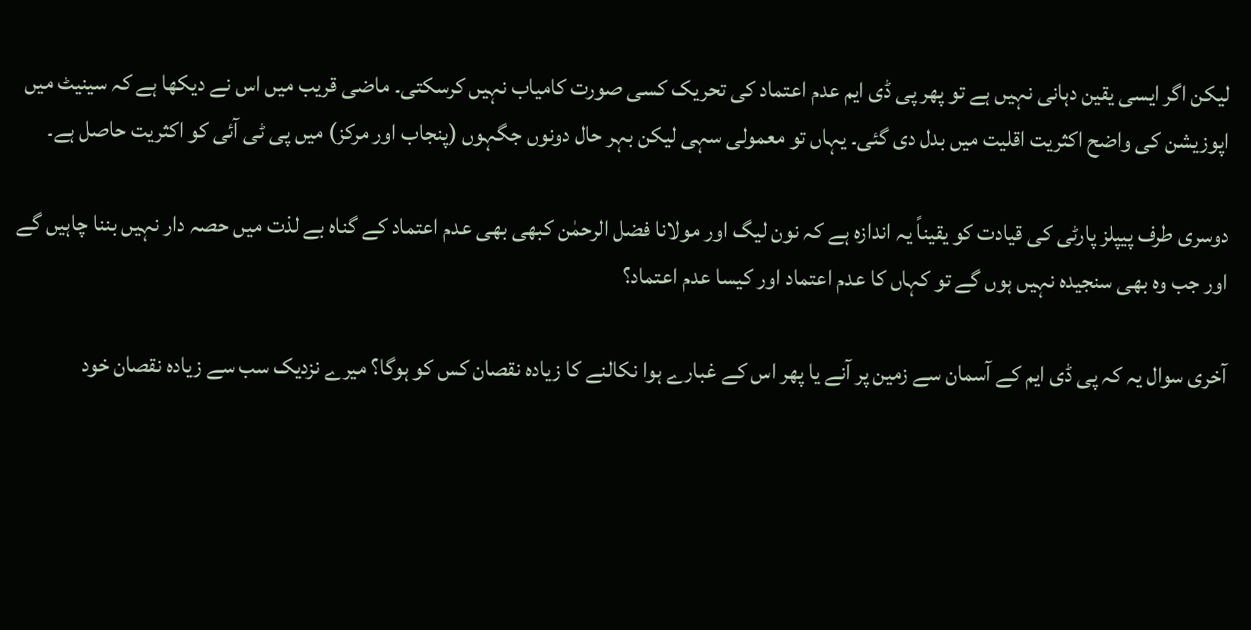لیکن اگر ایسی یقین دہانی نہیں ہے تو پھر پی ڈی ایم عدم اعتماد کی تحریک کسی صورت کامیاب نہیں کرسکتی۔ ماضی قریب میں اس نے دیکھا ہے کہ سینیٹ میں اپوزیشن کی واضح اکثریت اقلیت میں بدل دی گئی۔ یہاں تو معمولی سہی لیکن بہر حال دونوں جگہوں (پنجاب اور مرکز) میں پی ٹی آئی کو اکثریت حاصل ہے۔

دوسری طرف پیپلز پارٹی کی قیادت کو یقیناً یہ اندازہ ہے کہ نون لیگ اور مولانا فضل الرحمٰن کبھی بھی عدم اعتماد کے گناہ بے لذت میں حصہ دار نہیں بننا چاہیں گے اور جب وہ بھی سنجیدہ نہیں ہوں گے تو کہاں کا عدم اعتماد اور کیسا عدم اعتماد؟

آخری سوال یہ کہ پی ڈی ایم کے آسمان سے زمین پر آنے یا پھر اس کے غبارے ہوا نکالنے کا زیادہ نقصان کس کو ہوگا؟ میرے نزدیک سب سے زیادہ نقصان خود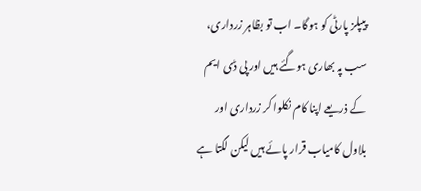پیپلز پارٹی کو ہوگا۔ اب تو بظاہر زرداری، سب پہ بھاری ہوگئے ہیں اور پی ڈی ایم کے ذریعے اپنا کام نکلوا کر زرداری اور بلاول کامیاب قرار پائے ہیں لیکن لگتا ہے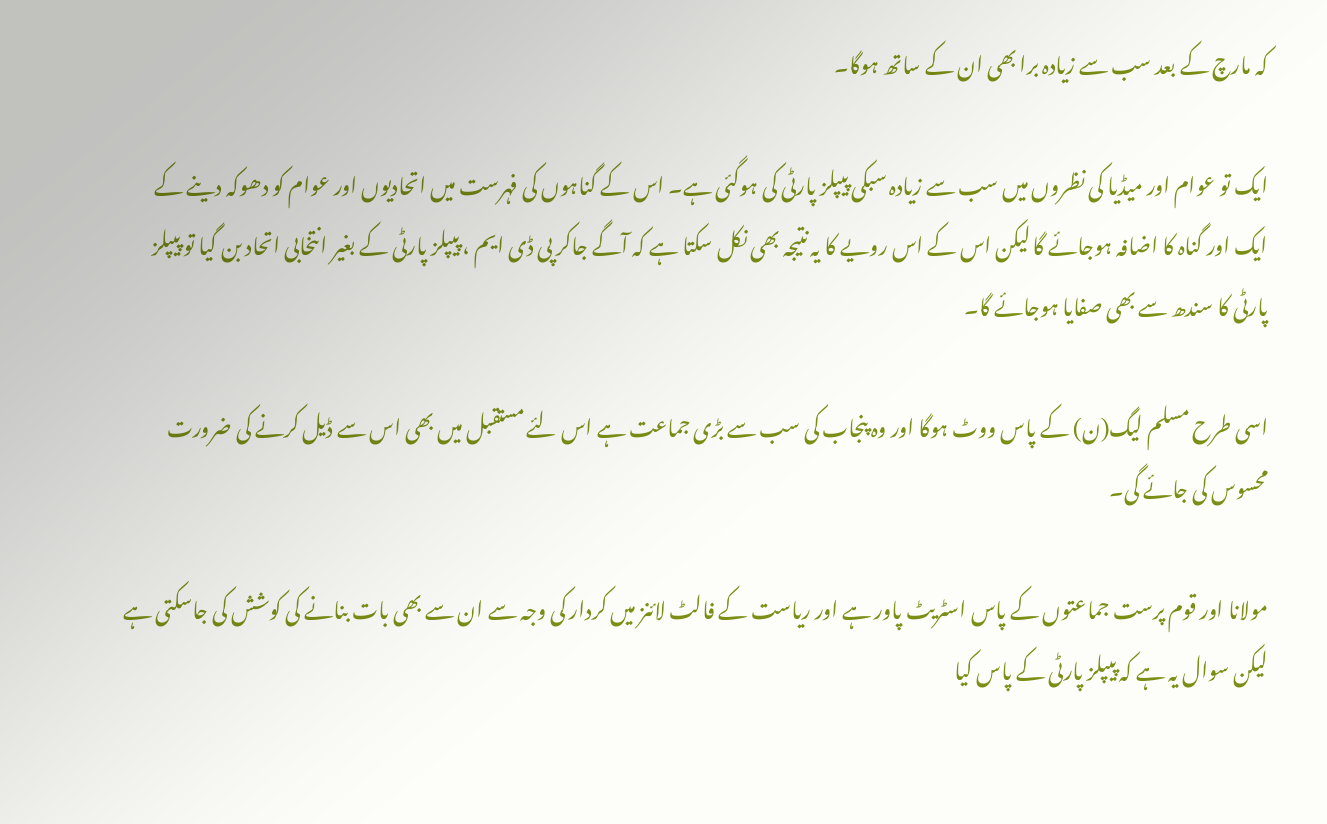کہ مارچ کے بعد سب سے زیادہ برا بھی ان کے ساتھ ہوگا۔

ایک تو عوام اور میڈیا کی نظروں میں سب سے زیادہ سبکی پیپلز پارٹی کی ہوگئی ہے۔ اس کے گناہوں کی فہرست میں اتحادیوں اور عوام کو دھوکہ دینے کے ایک اور گناہ کا اضافہ ہوجائے گا لیکن اس کے اس رویے کا یہ نتیجہ بھی نکل سکتا ہے کہ آگے جاکر پی ڈی ایم ، پیپلز پارٹی کے بغیر انتخابی اتحاد بن گیا تو پیپلز پارٹی کا سندھ سے بھی صفایا ہوجائے گا۔

اسی طرح مسلم لیگ(ن) کے پاس ووٹ ہوگا اور وہ پنجاب کی سب سے بڑی جماعت ہے اس لئے مستقبل میں بھی اس سے ڈیل کرنے کی ضرورت محسوس کی جائے گی۔

مولانا اور قوم پرست جماعتوں کے پاس اسٹریٹ پاور ہے اور ریاست کے فالٹ لائنز میں کردار کی وجہ سے ان سے بھی بات بنانے کی کوشش کی جاسکتی ہے لیکن سوال یہ ہے کہ پیپلز پارٹی کے پاس کیا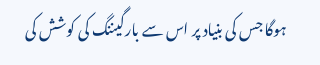ہوگا جس کی بنیاد پر اس سے بارگیننگ کی کوشش کی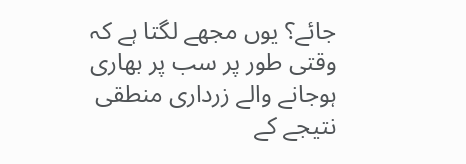جائے؟ یوں مجھے لگتا ہے کہ وقتی طور پر سب پر بھاری ہوجانے والے زرداری منطقی نتیجے کے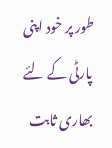طور پر خود اپنی پارٹی کے لئے بھاری ثابت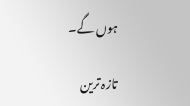ہوں گے۔

تازہ ترین